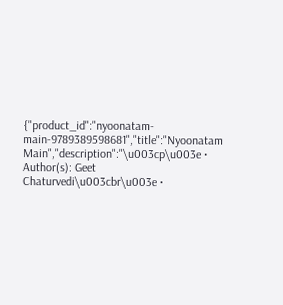{"product_id":"nyoonatam-main-9789389598681","title":"Nyoonatam Main","description":"\u003cp\u003e • Author(s): Geet Chaturvedi\u003cbr\u003e •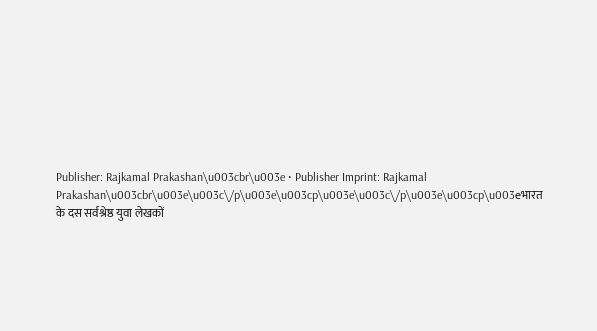Publisher: Rajkamal Prakashan\u003cbr\u003e • Publisher Imprint: Rajkamal Prakashan\u003cbr\u003e\u003c\/p\u003e\u003cp\u003e\u003c\/p\u003e\u003cp\u003eभारत के दस सर्वश्रेष्ठ युवा लेखकों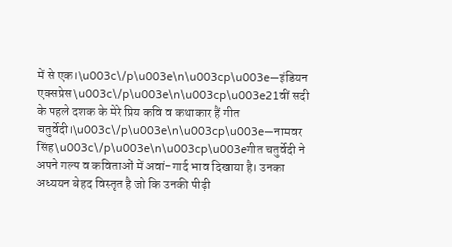में से एक।\u003c\/p\u003e\n\u003cp\u003e—इंडियन एक्सप्रेस\u003c\/p\u003e\n\u003cp\u003e21वीं सदी के पहले दशक के मेरे प्रिय कवि व कथाकार हैं गीत चतुर्वेदी।\u003c\/p\u003e\n\u003cp\u003e—नामवर सिंह\u003c\/p\u003e\n\u003cp\u003eगीत चतुर्वेदी ने अपने गल्प व कविताओं में अवां-गार्द भाव दिखाया है। उनका अध्ययन बेहद विस्तृत है जो कि उनकी पीढ़ी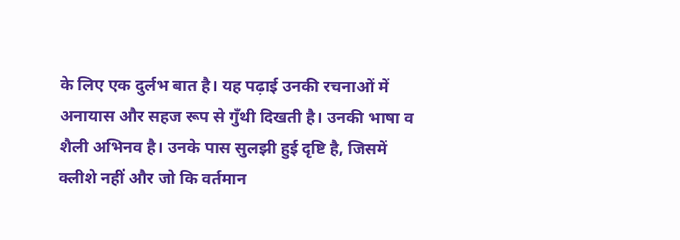के लिए एक दुर्लभ बात है। यह पढ़ाई उनकी रचनाओं में अनायास और सहज रूप से गुँथी दिखती है। उनकी भाषा व शैली अभिनव है। उनके पास सुलझी हुई दृष्टि है, जिसमें क्लीशे नहीं और जो कि वर्तमान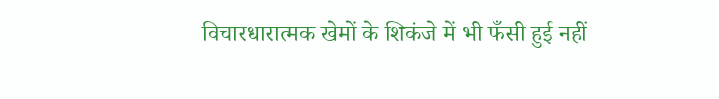विचारधारात्मक खेमों के शिकंजे में भी फँसी हुई नहीं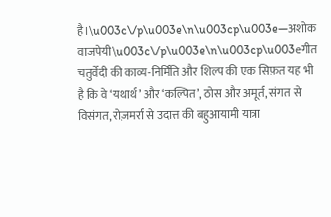है।\u003c\/p\u003e\n\u003cp\u003e—अशोक वाजपेयी\u003c\/p\u003e\n\u003cp\u003eगीत चतुर्वेदी की काव्य-निर्मिति और शिल्प की एक सिफ़त यह भी है कि वे ‘यथार्थ’ और ‘कल्पित’, ठोस और अमूर्त, संगत से विसंगत, रोज़मर्रा से उदात्त की बहुआयामी यात्रा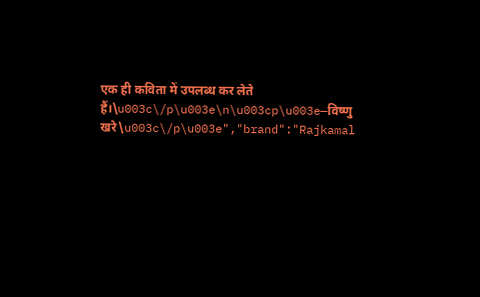एक ही कविता में उपलब्ध कर लेते हैं।\u003c\/p\u003e\n\u003cp\u003e—विष्णु खरे\u003c\/p\u003e","brand":"Rajkamal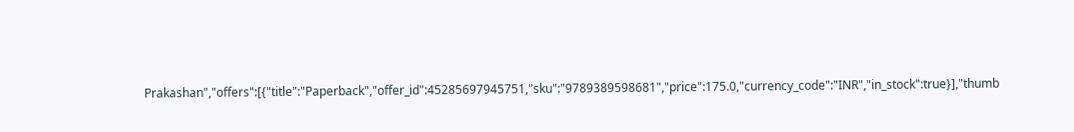Prakashan","offers":[{"title":"Paperback","offer_id":45285697945751,"sku":"9789389598681","price":175.0,"currency_code":"INR","in_stock":true}],"thumb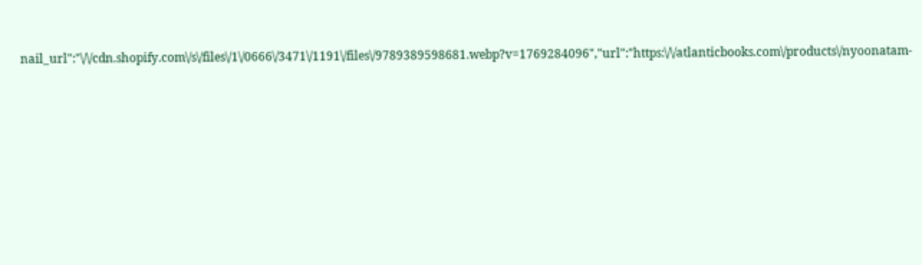nail_url":"\/\/cdn.shopify.com\/s\/files\/1\/0666\/3471\/1191\/files\/9789389598681.webp?v=1769284096","url":"https:\/\/atlanticbooks.com\/products\/nyoonatam-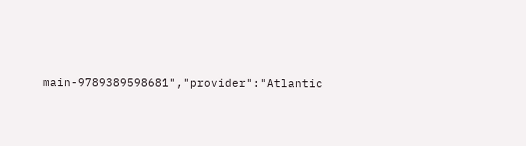main-9789389598681","provider":"Atlantic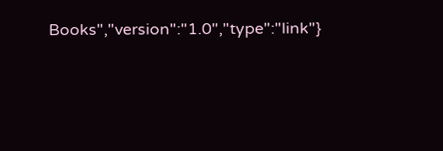Books","version":"1.0","type":"link"}